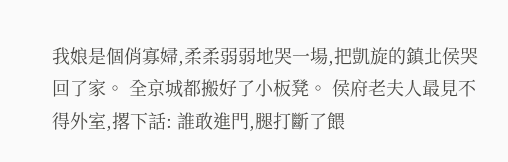我娘是個俏寡婦,柔柔弱弱地哭一場,把凱旋的鎮北侯哭回了家。 全京城都搬好了小板凳。 侯府老夫人最見不得外室,撂下話: 誰敢進門,腿打斷了餵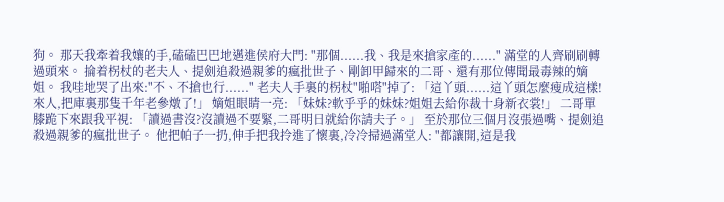狗。 那天我牽着我孃的手,磕磕巴巴地邁進侯府大門: "那個......我、我是來搶家產的......" 滿堂的人齊刷刷轉過頭來。 掄着柺杖的老夫人、提劍追殺過親爹的瘋批世子、剛卸甲歸來的二哥、還有那位傳聞最毒辣的嫡姐。 我哇地哭了出來:"不、不搶也行......" 老夫人手裏的柺杖"啪嗒"掉了: 「這丫頭......這丫頭怎麼瘦成這樣!來人,把庫裏那隻千年老參燉了!」 嫡姐眼睛一亮: 「妹妹?軟乎乎的妹妹?姐姐去給你裁十身新衣裳!」 二哥單膝跪下來跟我平視: 「讀過書沒?沒讀過不要緊,二哥明日就給你請夫子。」 至於那位三個月沒張過嘴、提劍追殺過親爹的瘋批世子。 他把帕子一扔,伸手把我拎進了懷裏,冷冷掃過滿堂人: "都讓開,這是我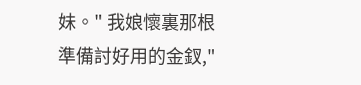妹。" 我娘懷裏那根準備討好用的金釵,"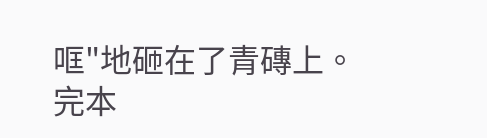哐"地砸在了青磚上。
完本